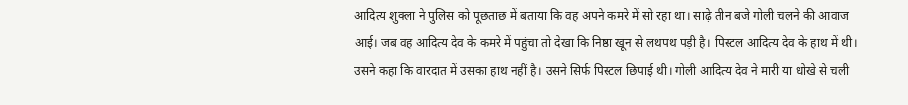आदित्य शुक्ला ने पुलिस को पूछताछ में बताया कि वह अपने कमरे में सो रहा था। साढ़े तीन बजे गोली चलने की आवाज आई। जब वह आदित्य देव के कमरे में पहुंचा तो देखा कि निष्ठा खून से लथपथ पड़ी है। पिस्टल आदित्य देव के हाथ में थी। उसने कहा कि वारदात में उसका हाथ नहीं है। उसने सिर्फ पिस्टल छिपाई थी। गोली आदित्य देव ने मारी या धोखे से चली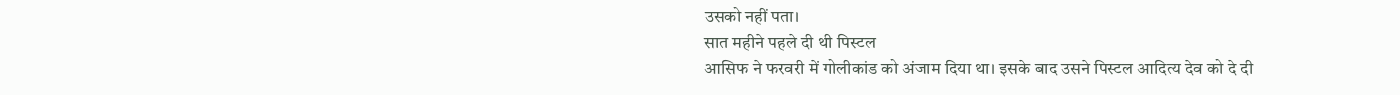उसको नहीं पता।
सात महीने पहले दी थी पिस्टल
आसिफ ने फरवरी में गोलीकांड को अंजाम दिया था। इसके बाद उसने पिस्टल आदित्य देव को दे दी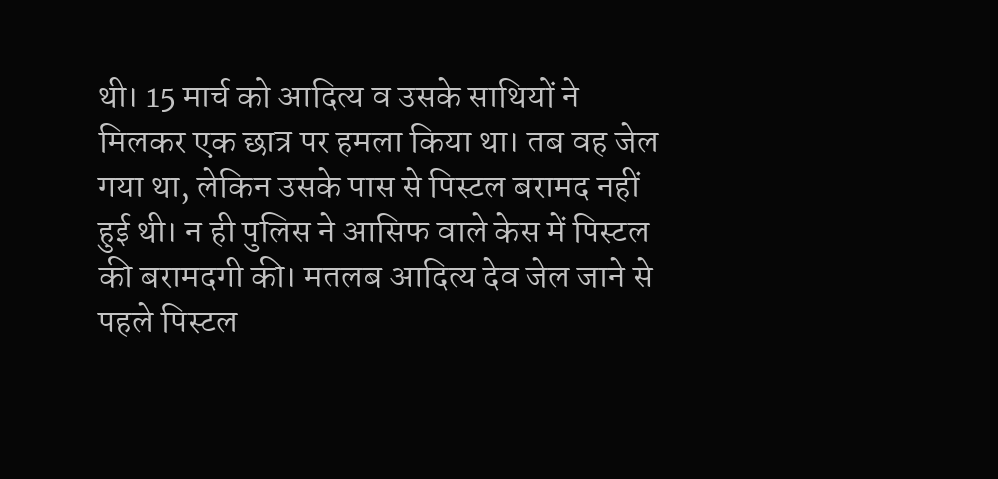थी। 15 मार्च को आदित्य व उसके साथियों ने मिलकर एक छात्र पर हमला किया था। तब वह जेल गया था, लेकिन उसके पास से पिस्टल बरामद नहीं हुई थी। न ही पुलिस ने आसिफ वाले केस में पिस्टल की बरामदगी की। मतलब आदित्य देव जेल जाने से पहले पिस्टल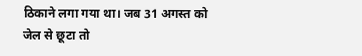ठिकाने लगा गया था। जब 31 अगस्त को जेल से छूटा तो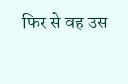फिर से वह उस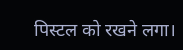पिस्टल को रखने लगा।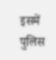इसमें पुलिस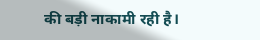की बड़ी नाकामी रही है।